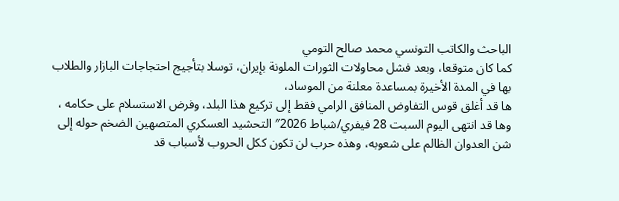الباحث والكاتب التونسي محمد صالح التومي
كما كان متوقعا، وبعد فشل محاولات الثورات الملونة بإيران، توسلا بتأجيج احتجاجات البازار والطلاب بها في المدة الأخيرة بمساعدة معلنة من الموساد،
ها قد أغلق قوس التفاوض المنافق الرامي فقط إلى تركيع هذا البلد، وفرض الاستسلام على حكامه ،
وها قد انتهى اليوم السبت 28 فيفري/شباط 2026″ التحشيد العسكري المتصهين الضخم حوله إلى شن العدوان الظالم على شعوبه، وهذه حرب لن تكون ككل الحروب لأسباب قد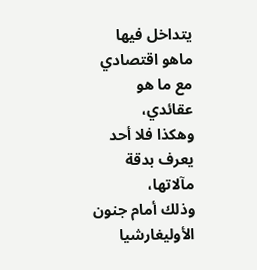يتداخل فيها ماهو اقتصادي مع ما هو عقائدي،
وهكذا فلا أحد يعرف بدقة مآلاتها،
وذلك أمام جنون الأوليغارشيا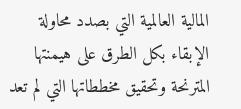المالية العالمية التي بصدد محاولة الإبقاء بكل الطرق على هيمنتها المترنحة وتحقيق مخططاتها التي لم تعد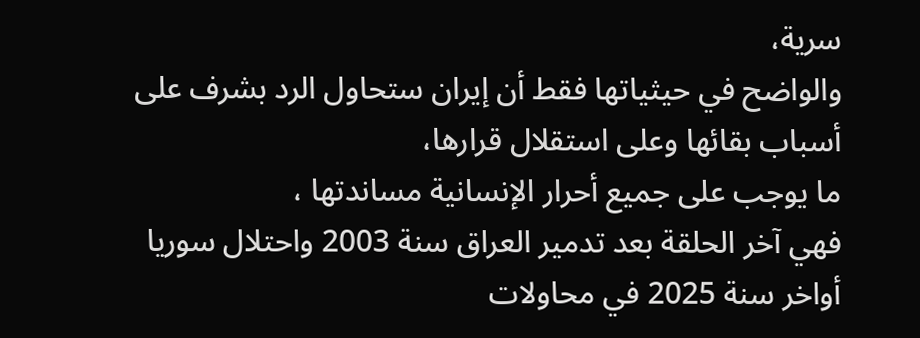سرية،
والواضح في حيثياتها فقط أن إيران ستحاول الرد بشرف على أسباب بقائها وعلى استقلال قرارها،
ما يوجب على جميع أحرار الإنسانية مساندتها ،
فهي آخر الحلقة بعد تدمير العراق سنة 2003 واحتلال سوريا أواخر سنة 2025 في محاولات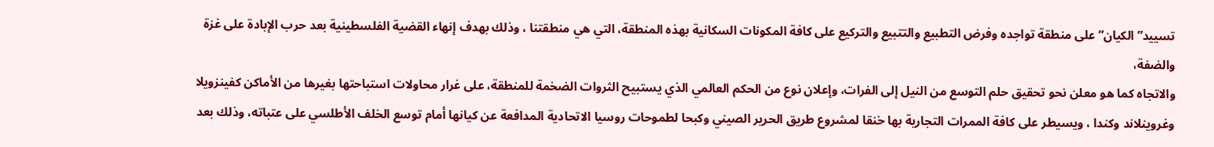تسييد” الكيان” على منطقة تواجده وفرض التطبيع والتتبيع والتركيع على كافة المكونات السكانية بهذه المنطقة، التي هي منطقتنا ، وذلك بهدف إنهاء القضية الفلسطينية بعد حرب الإبادة على غزة والضفة،
والاتجاه كما هو معلن نحو تحقيق حلم التوسع من النيل إلى الفرات، وإعلان نوع من الحكم العالمي الذي يستبيح الثروات الضخمة للمنطقة، على غرار محاولات استباحتها بغيرها من الأماكن كفينزويلا وغروينلاند وكندا ، ويسيطر على كافة الممرات التجارية بها خنقا لمشروع طريق الحرير الصيني وكبحا لطموحات روسيا الاتحادية المدافعة عن كيانها أمام توسع الخلف الأطلسي على عتباته، وذلك بعد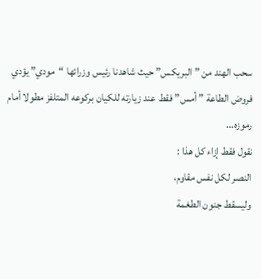سحب الهند من ” البريكس” حيث شاهدنا رئيس وزرائها “مودي” يؤدي فروض الطاعة ” أمس” فقط عند زيارته للكيان بركوعه المتلفز مطولا أمام رموزه…
نقول فقط إزاء كل هذا :
النصر لكل نفس مقاوم،
وليسقط جنون الطغمة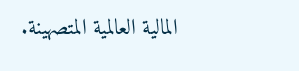المالية العالمية المتصهينة.